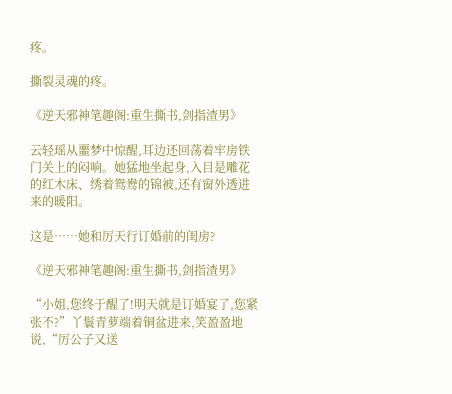疼。

撕裂灵魂的疼。

《逆天邪神笔趣阁:重生撕书,剑指渣男》

云轻瑶从噩梦中惊醒,耳边还回荡着牢房铁门关上的闷响。她猛地坐起身,入目是雕花的红木床、绣着鸳鸯的锦被,还有窗外透进来的暖阳。

这是……她和厉天行订婚前的闺房?

《逆天邪神笔趣阁:重生撕书,剑指渣男》

“小姐,您终于醒了!明天就是订婚宴了,您紧张不?”丫鬟青萝端着铜盆进来,笑盈盈地说,“厉公子又送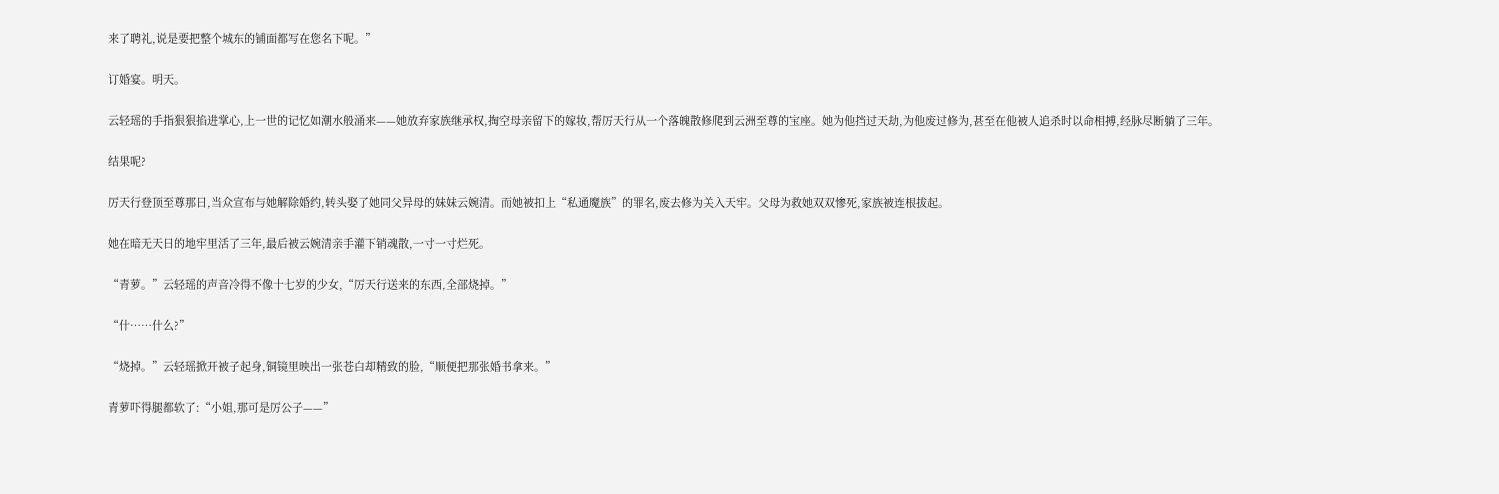来了聘礼,说是要把整个城东的铺面都写在您名下呢。”

订婚宴。明天。

云轻瑶的手指狠狠掐进掌心,上一世的记忆如潮水般涌来——她放弃家族继承权,掏空母亲留下的嫁妆,帮厉天行从一个落魄散修爬到云洲至尊的宝座。她为他挡过天劫,为他废过修为,甚至在他被人追杀时以命相搏,经脉尽断躺了三年。

结果呢?

厉天行登顶至尊那日,当众宣布与她解除婚约,转头娶了她同父异母的妹妹云婉清。而她被扣上“私通魔族”的罪名,废去修为关入天牢。父母为救她双双惨死,家族被连根拔起。

她在暗无天日的地牢里活了三年,最后被云婉清亲手灌下销魂散,一寸一寸烂死。

“青萝。”云轻瑶的声音冷得不像十七岁的少女,“厉天行送来的东西,全部烧掉。”

“什……什么?”

“烧掉。”云轻瑶掀开被子起身,铜镜里映出一张苍白却精致的脸,“顺便把那张婚书拿来。”

青萝吓得腿都软了:“小姐,那可是厉公子——”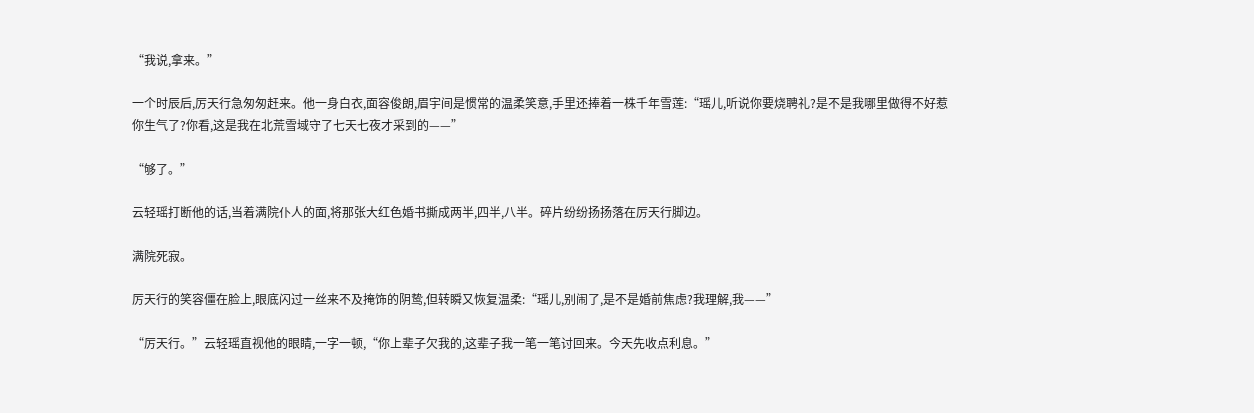“我说,拿来。”

一个时辰后,厉天行急匆匆赶来。他一身白衣,面容俊朗,眉宇间是惯常的温柔笑意,手里还捧着一株千年雪莲:“瑶儿,听说你要烧聘礼?是不是我哪里做得不好惹你生气了?你看,这是我在北荒雪域守了七天七夜才采到的——”

“够了。”

云轻瑶打断他的话,当着满院仆人的面,将那张大红色婚书撕成两半,四半,八半。碎片纷纷扬扬落在厉天行脚边。

满院死寂。

厉天行的笑容僵在脸上,眼底闪过一丝来不及掩饰的阴鸷,但转瞬又恢复温柔:“瑶儿,别闹了,是不是婚前焦虑?我理解,我——”

“厉天行。”云轻瑶直视他的眼睛,一字一顿,“你上辈子欠我的,这辈子我一笔一笔讨回来。今天先收点利息。”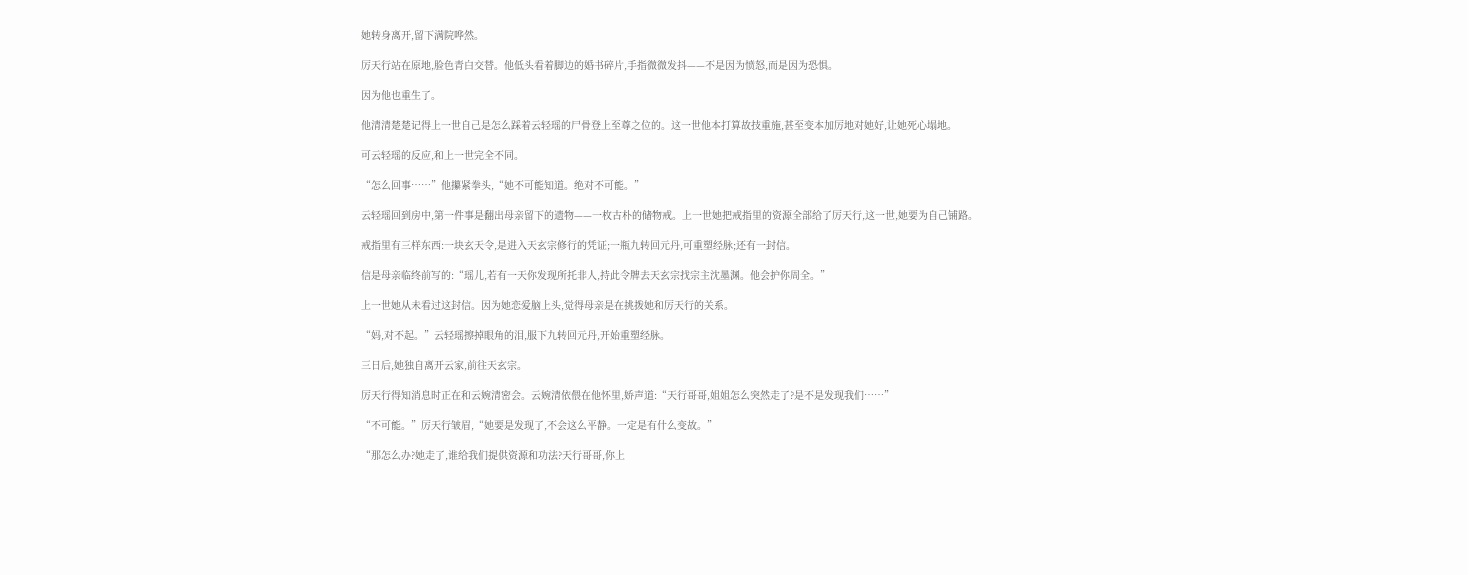她转身离开,留下满院哗然。

厉天行站在原地,脸色青白交替。他低头看着脚边的婚书碎片,手指微微发抖——不是因为愤怒,而是因为恐惧。

因为他也重生了。

他清清楚楚记得上一世自己是怎么踩着云轻瑶的尸骨登上至尊之位的。这一世他本打算故技重施,甚至变本加厉地对她好,让她死心塌地。

可云轻瑶的反应,和上一世完全不同。

“怎么回事……”他攥紧拳头,“她不可能知道。绝对不可能。”

云轻瑶回到房中,第一件事是翻出母亲留下的遗物——一枚古朴的储物戒。上一世她把戒指里的资源全部给了厉天行,这一世,她要为自己铺路。

戒指里有三样东西:一块玄天令,是进入天玄宗修行的凭证;一瓶九转回元丹,可重塑经脉;还有一封信。

信是母亲临终前写的:“瑶儿,若有一天你发现所托非人,持此令牌去天玄宗找宗主沈墨渊。他会护你周全。”

上一世她从未看过这封信。因为她恋爱脑上头,觉得母亲是在挑拨她和厉天行的关系。

“妈,对不起。”云轻瑶擦掉眼角的泪,服下九转回元丹,开始重塑经脉。

三日后,她独自离开云家,前往天玄宗。

厉天行得知消息时正在和云婉清密会。云婉清依偎在他怀里,娇声道:“天行哥哥,姐姐怎么突然走了?是不是发现我们……”

“不可能。”厉天行皱眉,“她要是发现了,不会这么平静。一定是有什么变故。”

“那怎么办?她走了,谁给我们提供资源和功法?天行哥哥,你上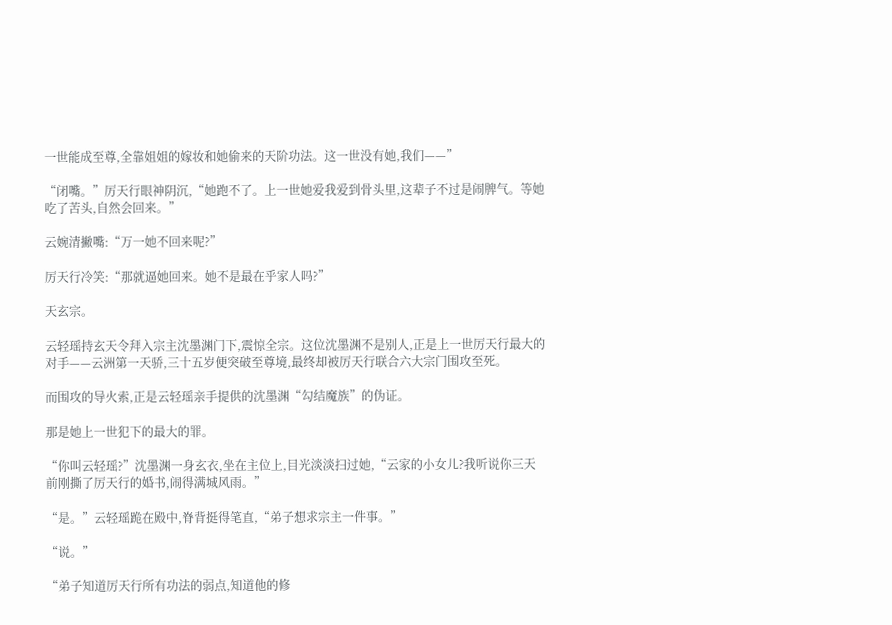一世能成至尊,全靠姐姐的嫁妆和她偷来的天阶功法。这一世没有她,我们——”

“闭嘴。”厉天行眼神阴沉,“她跑不了。上一世她爱我爱到骨头里,这辈子不过是闹脾气。等她吃了苦头,自然会回来。”

云婉清撇嘴:“万一她不回来呢?”

厉天行冷笑:“那就逼她回来。她不是最在乎家人吗?”

天玄宗。

云轻瑶持玄天令拜入宗主沈墨渊门下,震惊全宗。这位沈墨渊不是别人,正是上一世厉天行最大的对手——云洲第一天骄,三十五岁便突破至尊境,最终却被厉天行联合六大宗门围攻至死。

而围攻的导火索,正是云轻瑶亲手提供的沈墨渊“勾结魔族”的伪证。

那是她上一世犯下的最大的罪。

“你叫云轻瑶?”沈墨渊一身玄衣,坐在主位上,目光淡淡扫过她,“云家的小女儿?我听说你三天前刚撕了厉天行的婚书,闹得满城风雨。”

“是。”云轻瑶跪在殿中,脊背挺得笔直,“弟子想求宗主一件事。”

“说。”

“弟子知道厉天行所有功法的弱点,知道他的修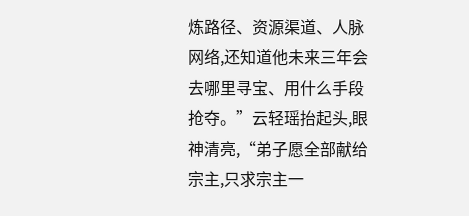炼路径、资源渠道、人脉网络,还知道他未来三年会去哪里寻宝、用什么手段抢夺。”云轻瑶抬起头,眼神清亮,“弟子愿全部献给宗主,只求宗主一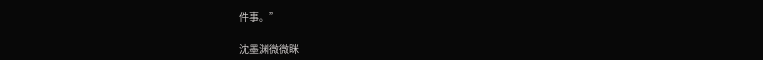件事。”

沈墨渊微微眯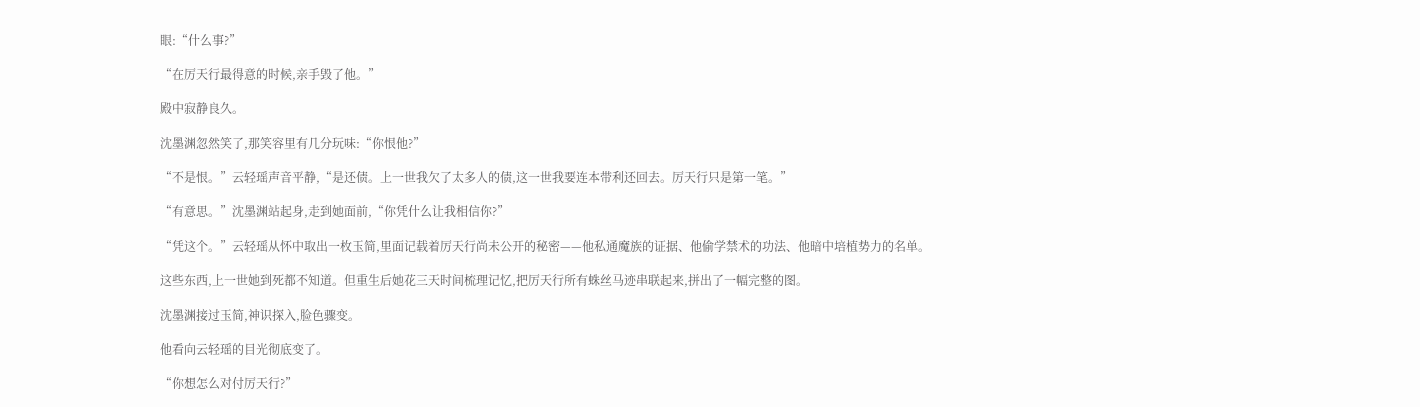眼:“什么事?”

“在厉天行最得意的时候,亲手毁了他。”

殿中寂静良久。

沈墨渊忽然笑了,那笑容里有几分玩味:“你恨他?”

“不是恨。”云轻瑶声音平静,“是还债。上一世我欠了太多人的债,这一世我要连本带利还回去。厉天行只是第一笔。”

“有意思。”沈墨渊站起身,走到她面前,“你凭什么让我相信你?”

“凭这个。”云轻瑶从怀中取出一枚玉简,里面记载着厉天行尚未公开的秘密——他私通魔族的证据、他偷学禁术的功法、他暗中培植势力的名单。

这些东西,上一世她到死都不知道。但重生后她花三天时间梳理记忆,把厉天行所有蛛丝马迹串联起来,拼出了一幅完整的图。

沈墨渊接过玉简,神识探入,脸色骤变。

他看向云轻瑶的目光彻底变了。

“你想怎么对付厉天行?”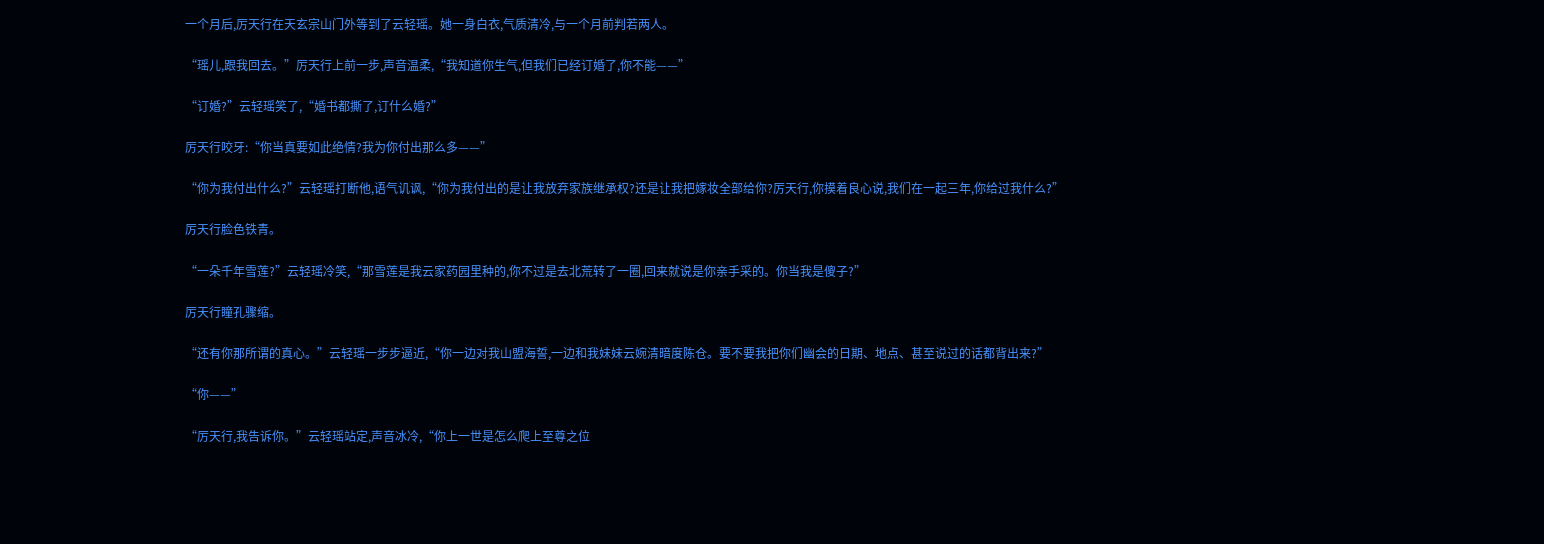一个月后,厉天行在天玄宗山门外等到了云轻瑶。她一身白衣,气质清冷,与一个月前判若两人。

“瑶儿,跟我回去。”厉天行上前一步,声音温柔,“我知道你生气,但我们已经订婚了,你不能——”

“订婚?”云轻瑶笑了,“婚书都撕了,订什么婚?”

厉天行咬牙:“你当真要如此绝情?我为你付出那么多——”

“你为我付出什么?”云轻瑶打断他,语气讥讽,“你为我付出的是让我放弃家族继承权?还是让我把嫁妆全部给你?厉天行,你摸着良心说,我们在一起三年,你给过我什么?”

厉天行脸色铁青。

“一朵千年雪莲?”云轻瑶冷笑,“那雪莲是我云家药园里种的,你不过是去北荒转了一圈,回来就说是你亲手采的。你当我是傻子?”

厉天行瞳孔骤缩。

“还有你那所谓的真心。”云轻瑶一步步逼近,“你一边对我山盟海誓,一边和我妹妹云婉清暗度陈仓。要不要我把你们幽会的日期、地点、甚至说过的话都背出来?”

“你——”

“厉天行,我告诉你。”云轻瑶站定,声音冰冷,“你上一世是怎么爬上至尊之位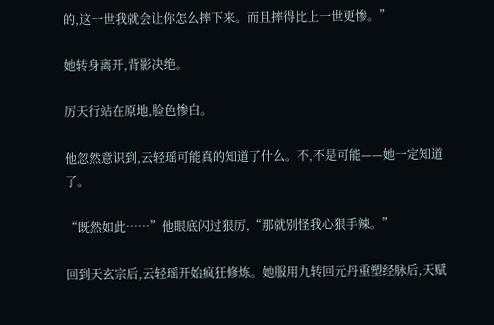的,这一世我就会让你怎么摔下来。而且摔得比上一世更惨。”

她转身离开,背影决绝。

厉天行站在原地,脸色惨白。

他忽然意识到,云轻瑶可能真的知道了什么。不,不是可能——她一定知道了。

“既然如此……”他眼底闪过狠厉,“那就别怪我心狠手辣。”

回到天玄宗后,云轻瑶开始疯狂修炼。她服用九转回元丹重塑经脉后,天赋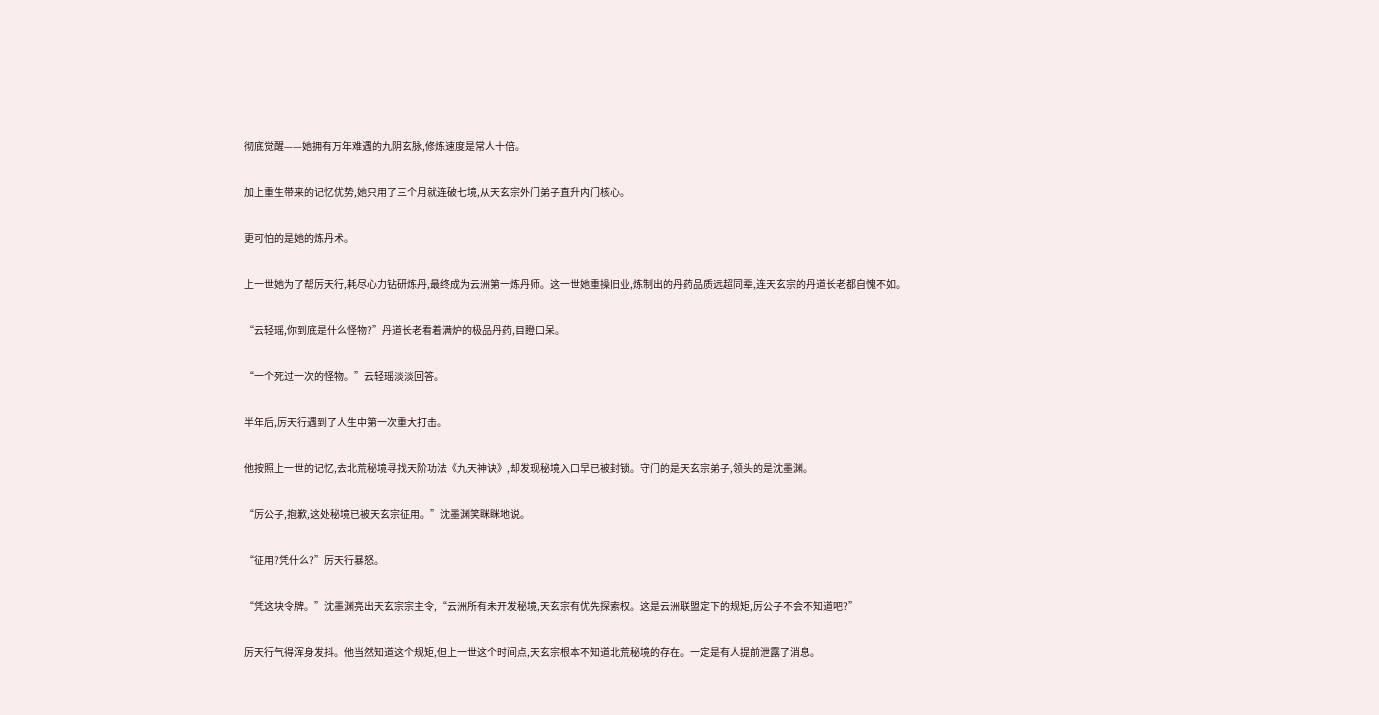彻底觉醒——她拥有万年难遇的九阴玄脉,修炼速度是常人十倍。

加上重生带来的记忆优势,她只用了三个月就连破七境,从天玄宗外门弟子直升内门核心。

更可怕的是她的炼丹术。

上一世她为了帮厉天行,耗尽心力钻研炼丹,最终成为云洲第一炼丹师。这一世她重操旧业,炼制出的丹药品质远超同辈,连天玄宗的丹道长老都自愧不如。

“云轻瑶,你到底是什么怪物?”丹道长老看着满炉的极品丹药,目瞪口呆。

“一个死过一次的怪物。”云轻瑶淡淡回答。

半年后,厉天行遇到了人生中第一次重大打击。

他按照上一世的记忆,去北荒秘境寻找天阶功法《九天神诀》,却发现秘境入口早已被封锁。守门的是天玄宗弟子,领头的是沈墨渊。

“厉公子,抱歉,这处秘境已被天玄宗征用。”沈墨渊笑眯眯地说。

“征用?凭什么?”厉天行暴怒。

“凭这块令牌。”沈墨渊亮出天玄宗宗主令,“云洲所有未开发秘境,天玄宗有优先探索权。这是云洲联盟定下的规矩,厉公子不会不知道吧?”

厉天行气得浑身发抖。他当然知道这个规矩,但上一世这个时间点,天玄宗根本不知道北荒秘境的存在。一定是有人提前泄露了消息。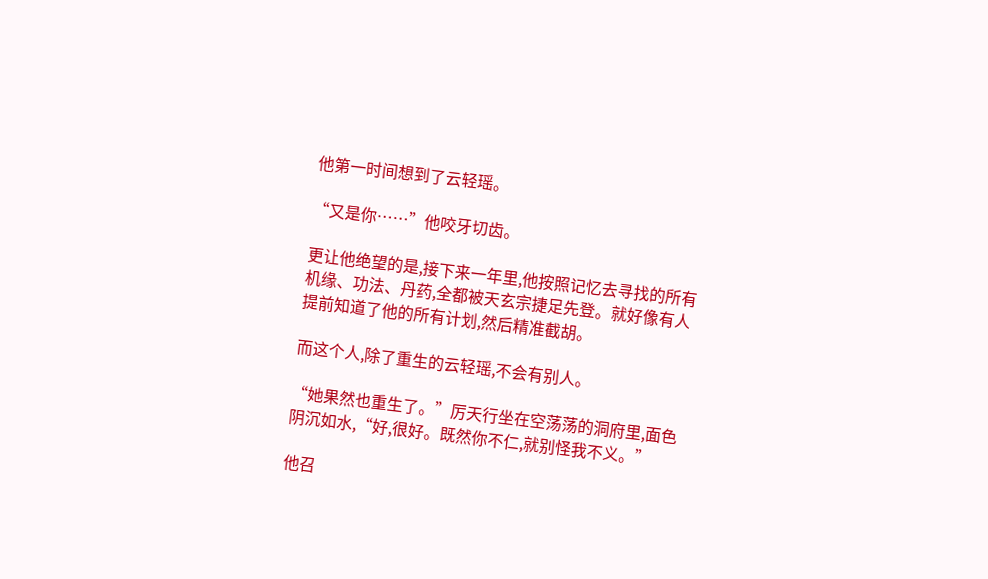他第一时间想到了云轻瑶。

“又是你……”他咬牙切齿。

更让他绝望的是,接下来一年里,他按照记忆去寻找的所有机缘、功法、丹药,全都被天玄宗捷足先登。就好像有人提前知道了他的所有计划,然后精准截胡。

而这个人,除了重生的云轻瑶,不会有别人。

“她果然也重生了。”厉天行坐在空荡荡的洞府里,面色阴沉如水,“好,很好。既然你不仁,就别怪我不义。”

他召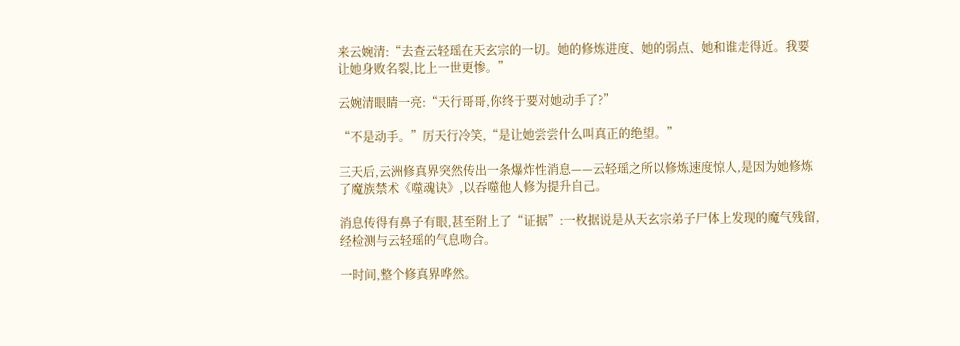来云婉清:“去查云轻瑶在天玄宗的一切。她的修炼进度、她的弱点、她和谁走得近。我要让她身败名裂,比上一世更惨。”

云婉清眼睛一亮:“天行哥哥,你终于要对她动手了?”

“不是动手。”厉天行冷笑,“是让她尝尝什么叫真正的绝望。”

三天后,云洲修真界突然传出一条爆炸性消息——云轻瑶之所以修炼速度惊人,是因为她修炼了魔族禁术《噬魂诀》,以吞噬他人修为提升自己。

消息传得有鼻子有眼,甚至附上了“证据”:一枚据说是从天玄宗弟子尸体上发现的魔气残留,经检测与云轻瑶的气息吻合。

一时间,整个修真界哗然。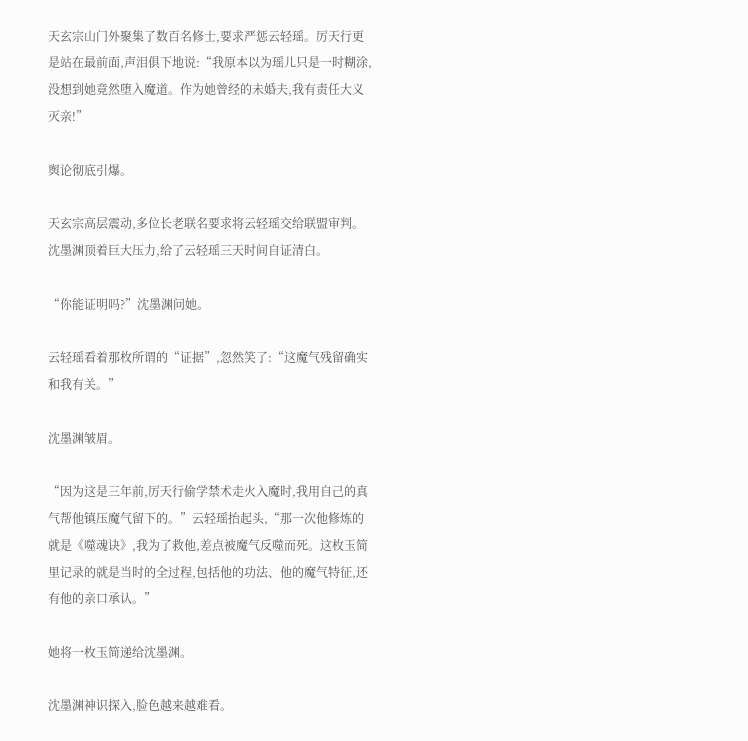天玄宗山门外聚集了数百名修士,要求严惩云轻瑶。厉天行更是站在最前面,声泪俱下地说:“我原本以为瑶儿只是一时糊涂,没想到她竟然堕入魔道。作为她曾经的未婚夫,我有责任大义灭亲!”

舆论彻底引爆。

天玄宗高层震动,多位长老联名要求将云轻瑶交给联盟审判。沈墨渊顶着巨大压力,给了云轻瑶三天时间自证清白。

“你能证明吗?”沈墨渊问她。

云轻瑶看着那枚所谓的“证据”,忽然笑了:“这魔气残留确实和我有关。”

沈墨渊皱眉。

“因为这是三年前,厉天行偷学禁术走火入魔时,我用自己的真气帮他镇压魔气留下的。”云轻瑶抬起头,“那一次他修炼的就是《噬魂诀》,我为了救他,差点被魔气反噬而死。这枚玉简里记录的就是当时的全过程,包括他的功法、他的魔气特征,还有他的亲口承认。”

她将一枚玉简递给沈墨渊。

沈墨渊神识探入,脸色越来越难看。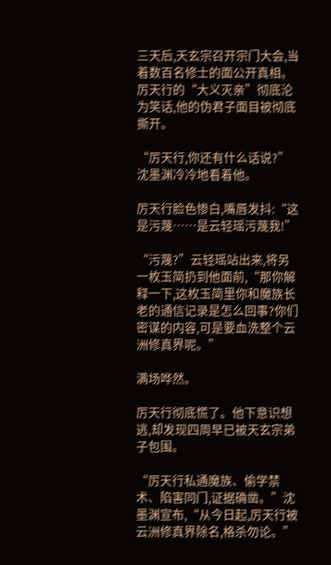三天后,天玄宗召开宗门大会,当着数百名修士的面公开真相。厉天行的“大义灭亲”彻底沦为笑话,他的伪君子面目被彻底撕开。

“厉天行,你还有什么话说?”沈墨渊冷冷地看着他。

厉天行脸色惨白,嘴唇发抖:“这是污蔑……是云轻瑶污蔑我!”

“污蔑?”云轻瑶站出来,将另一枚玉简扔到他面前,“那你解释一下,这枚玉简里你和魔族长老的通信记录是怎么回事?你们密谋的内容,可是要血洗整个云洲修真界呢。”

满场哗然。

厉天行彻底慌了。他下意识想逃,却发现四周早已被天玄宗弟子包围。

“厉天行私通魔族、偷学禁术、陷害同门,证据确凿。”沈墨渊宣布,“从今日起,厉天行被云洲修真界除名,格杀勿论。”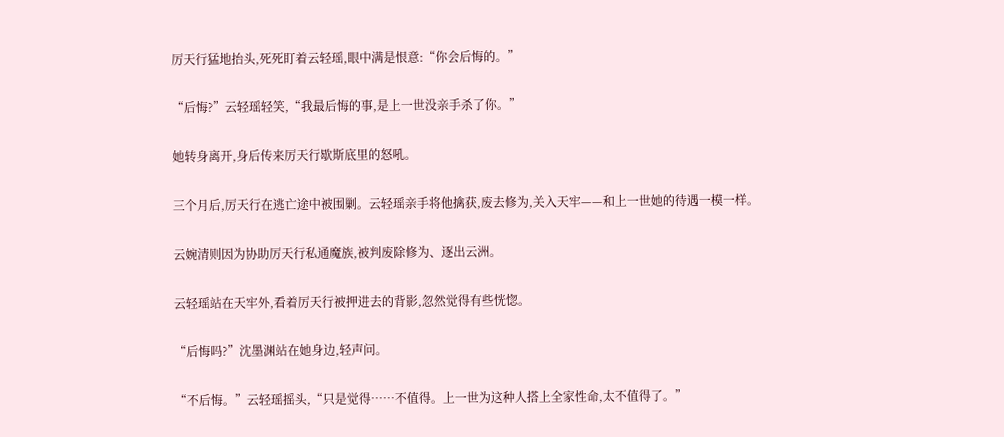厉天行猛地抬头,死死盯着云轻瑶,眼中满是恨意:“你会后悔的。”

“后悔?”云轻瑶轻笑,“我最后悔的事,是上一世没亲手杀了你。”

她转身离开,身后传来厉天行歇斯底里的怒吼。

三个月后,厉天行在逃亡途中被围剿。云轻瑶亲手将他擒获,废去修为,关入天牢——和上一世她的待遇一模一样。

云婉清则因为协助厉天行私通魔族,被判废除修为、逐出云洲。

云轻瑶站在天牢外,看着厉天行被押进去的背影,忽然觉得有些恍惚。

“后悔吗?”沈墨渊站在她身边,轻声问。

“不后悔。”云轻瑶摇头,“只是觉得……不值得。上一世为这种人搭上全家性命,太不值得了。”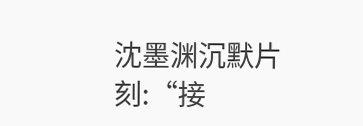沈墨渊沉默片刻:“接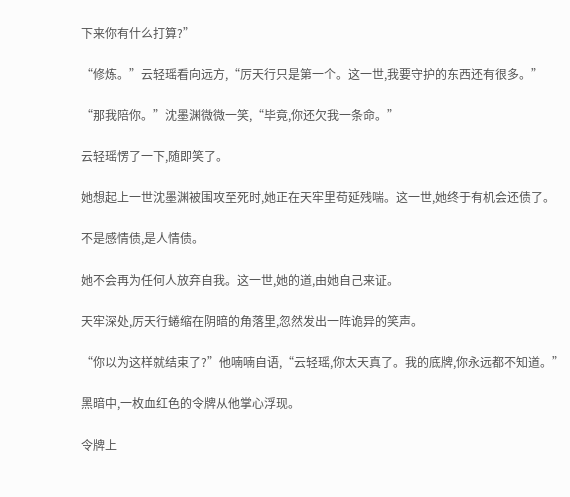下来你有什么打算?”

“修炼。”云轻瑶看向远方,“厉天行只是第一个。这一世,我要守护的东西还有很多。”

“那我陪你。”沈墨渊微微一笑,“毕竟,你还欠我一条命。”

云轻瑶愣了一下,随即笑了。

她想起上一世沈墨渊被围攻至死时,她正在天牢里苟延残喘。这一世,她终于有机会还债了。

不是感情债,是人情债。

她不会再为任何人放弃自我。这一世,她的道,由她自己来证。

天牢深处,厉天行蜷缩在阴暗的角落里,忽然发出一阵诡异的笑声。

“你以为这样就结束了?”他喃喃自语,“云轻瑶,你太天真了。我的底牌,你永远都不知道。”

黑暗中,一枚血红色的令牌从他掌心浮现。

令牌上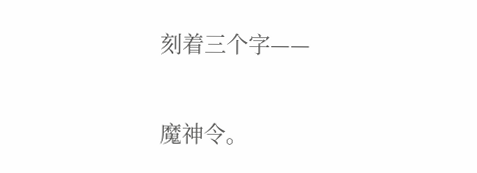刻着三个字——

魔神令。